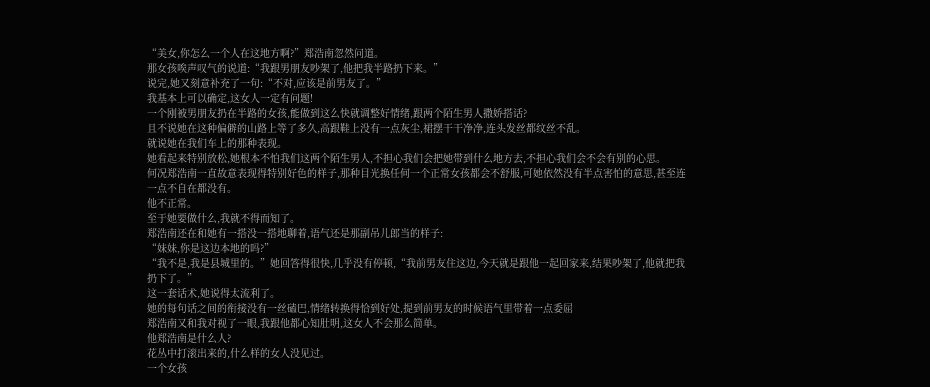“美女,你怎么一个人在这地方啊?”郑浩南忽然问道。
那女孩唉声叹气的说道:“我跟男朋友吵架了,他把我半路扔下来。”
说完,她又刻意补充了一句:“不对,应该是前男友了。”
我基本上可以确定,这女人一定有问题!
一个刚被男朋友扔在半路的女孩,能做到这么快就调整好情绪,跟两个陌生男人撒娇搭话?
且不说她在这种偏僻的山路上等了多久,高跟鞋上没有一点灰尘,裙摆干干净净,连头发丝都纹丝不乱。
就说她在我们车上的那种表现。
她看起来特别放松,她根本不怕我们这两个陌生男人,不担心我们会把她带到什么地方去,不担心我们会不会有别的心思。
何况郑浩南一直故意表现得特别好色的样子,那种目光换任何一个正常女孩都会不舒服,可她依然没有半点害怕的意思,甚至连一点不自在都没有。
他不正常。
至于她要做什么,我就不得而知了。
郑浩南还在和她有一搭没一搭地聊着,语气还是那副吊儿郎当的样子:
“妹妹,你是这边本地的吗?”
“我不是,我是县城里的。”她回答得很快,几乎没有停顿,“我前男友住这边,今天就是跟他一起回家来,结果吵架了,他就把我扔下了。”
这一套话术,她说得太流利了。
她的每句话之间的衔接没有一丝磕巴,情绪转换得恰到好处,提到前男友的时候语气里带着一点委屈
郑浩南又和我对视了一眼,我跟他都心知肚明,这女人不会那么简单。
他郑浩南是什么人?
花丛中打滚出来的,什么样的女人没见过。
一个女孩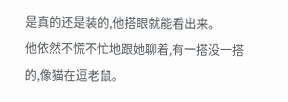是真的还是装的,他搭眼就能看出来。
他依然不慌不忙地跟她聊着,有一搭没一搭的,像猫在逗老鼠。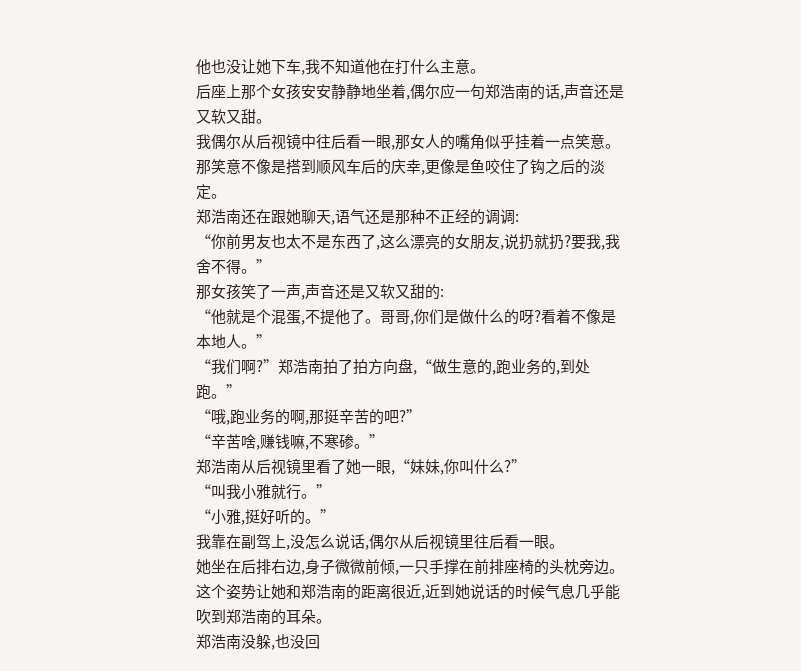他也没让她下车,我不知道他在打什么主意。
后座上那个女孩安安静静地坐着,偶尔应一句郑浩南的话,声音还是又软又甜。
我偶尔从后视镜中往后看一眼,那女人的嘴角似乎挂着一点笑意。
那笑意不像是搭到顺风车后的庆幸,更像是鱼咬住了钩之后的淡定。
郑浩南还在跟她聊天,语气还是那种不正经的调调:
“你前男友也太不是东西了,这么漂亮的女朋友,说扔就扔?要我,我舍不得。”
那女孩笑了一声,声音还是又软又甜的:
“他就是个混蛋,不提他了。哥哥,你们是做什么的呀?看着不像是本地人。”
“我们啊?”郑浩南拍了拍方向盘,“做生意的,跑业务的,到处跑。”
“哦,跑业务的啊,那挺辛苦的吧?”
“辛苦啥,赚钱嘛,不寒碜。”
郑浩南从后视镜里看了她一眼,“妹妹,你叫什么?”
“叫我小雅就行。”
“小雅,挺好听的。”
我靠在副驾上,没怎么说话,偶尔从后视镜里往后看一眼。
她坐在后排右边,身子微微前倾,一只手撑在前排座椅的头枕旁边。
这个姿势让她和郑浩南的距离很近,近到她说话的时候气息几乎能吹到郑浩南的耳朵。
郑浩南没躲,也没回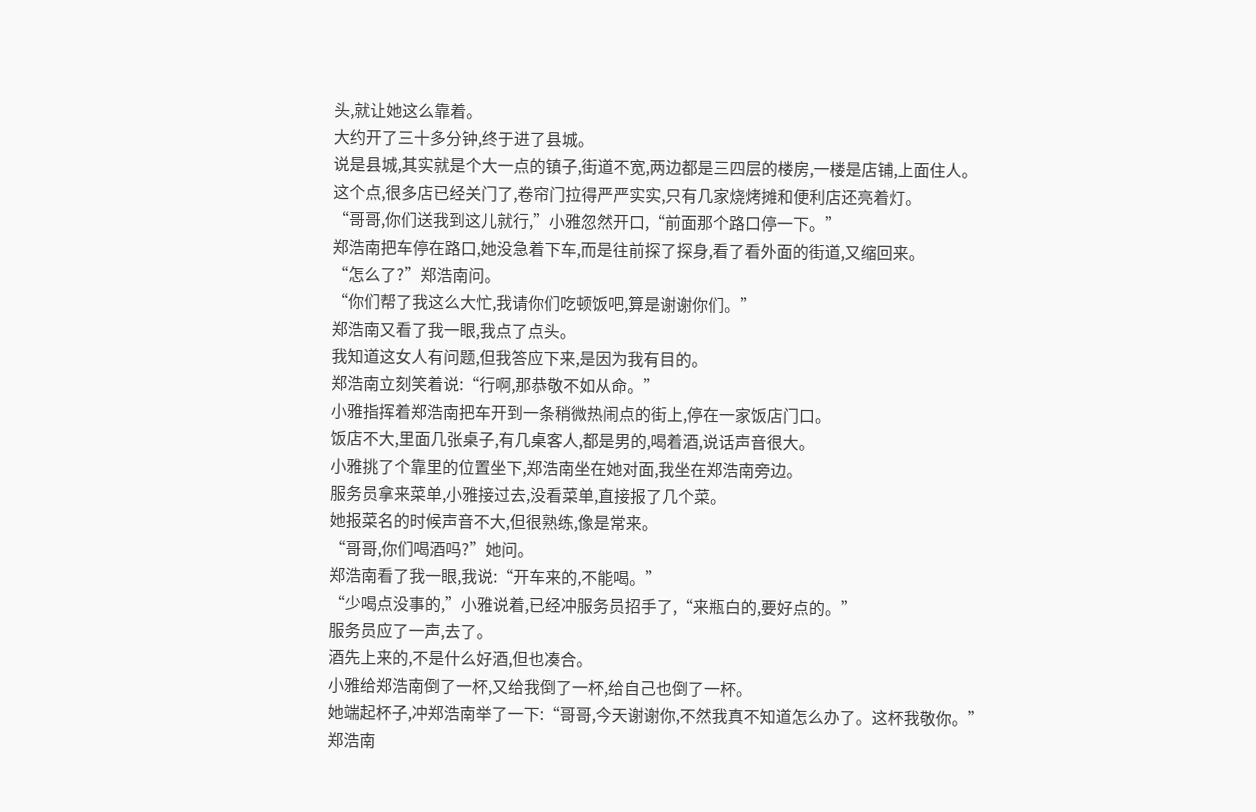头,就让她这么靠着。
大约开了三十多分钟,终于进了县城。
说是县城,其实就是个大一点的镇子,街道不宽,两边都是三四层的楼房,一楼是店铺,上面住人。
这个点,很多店已经关门了,卷帘门拉得严严实实,只有几家烧烤摊和便利店还亮着灯。
“哥哥,你们送我到这儿就行,”小雅忽然开口,“前面那个路口停一下。”
郑浩南把车停在路口,她没急着下车,而是往前探了探身,看了看外面的街道,又缩回来。
“怎么了?”郑浩南问。
“你们帮了我这么大忙,我请你们吃顿饭吧,算是谢谢你们。”
郑浩南又看了我一眼,我点了点头。
我知道这女人有问题,但我答应下来,是因为我有目的。
郑浩南立刻笑着说:“行啊,那恭敬不如从命。”
小雅指挥着郑浩南把车开到一条稍微热闹点的街上,停在一家饭店门口。
饭店不大,里面几张桌子,有几桌客人,都是男的,喝着酒,说话声音很大。
小雅挑了个靠里的位置坐下,郑浩南坐在她对面,我坐在郑浩南旁边。
服务员拿来菜单,小雅接过去,没看菜单,直接报了几个菜。
她报菜名的时候声音不大,但很熟练,像是常来。
“哥哥,你们喝酒吗?”她问。
郑浩南看了我一眼,我说:“开车来的,不能喝。”
“少喝点没事的,”小雅说着,已经冲服务员招手了,“来瓶白的,要好点的。”
服务员应了一声,去了。
酒先上来的,不是什么好酒,但也凑合。
小雅给郑浩南倒了一杯,又给我倒了一杯,给自己也倒了一杯。
她端起杯子,冲郑浩南举了一下:“哥哥,今天谢谢你,不然我真不知道怎么办了。这杯我敬你。”
郑浩南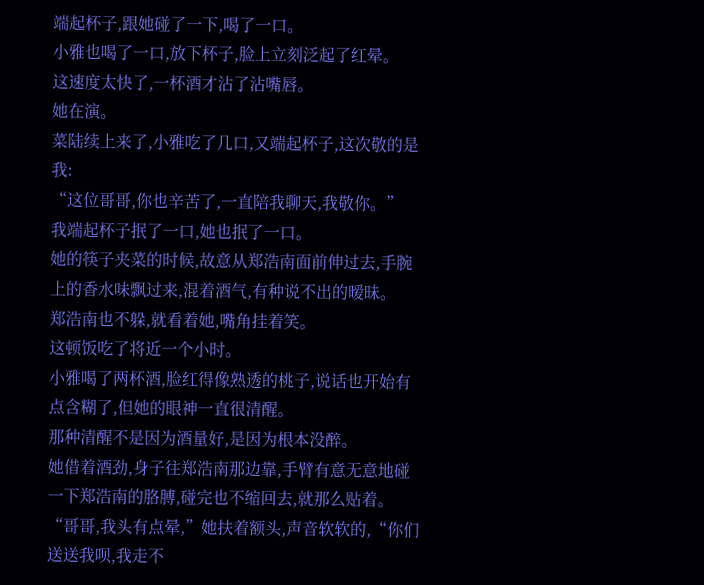端起杯子,跟她碰了一下,喝了一口。
小雅也喝了一口,放下杯子,脸上立刻泛起了红晕。
这速度太快了,一杯酒才沾了沾嘴唇。
她在演。
菜陆续上来了,小雅吃了几口,又端起杯子,这次敬的是我:
“这位哥哥,你也辛苦了,一直陪我聊天,我敬你。”
我端起杯子抿了一口,她也抿了一口。
她的筷子夹菜的时候,故意从郑浩南面前伸过去,手腕上的香水味飘过来,混着酒气,有种说不出的暧昧。
郑浩南也不躲,就看着她,嘴角挂着笑。
这顿饭吃了将近一个小时。
小雅喝了两杯酒,脸红得像熟透的桃子,说话也开始有点含糊了,但她的眼神一直很清醒。
那种清醒不是因为酒量好,是因为根本没醉。
她借着酒劲,身子往郑浩南那边靠,手臂有意无意地碰一下郑浩南的胳膊,碰完也不缩回去,就那么贴着。
“哥哥,我头有点晕,”她扶着额头,声音软软的,“你们送送我呗,我走不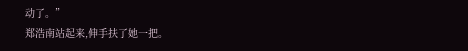动了。”
郑浩南站起来,伸手扶了她一把。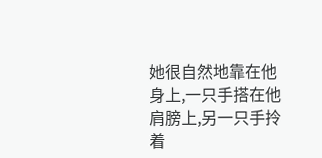她很自然地靠在他身上,一只手搭在他肩膀上,另一只手拎着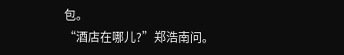包。
“酒店在哪儿?”郑浩南问。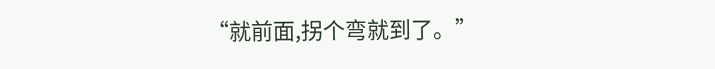“就前面,拐个弯就到了。”